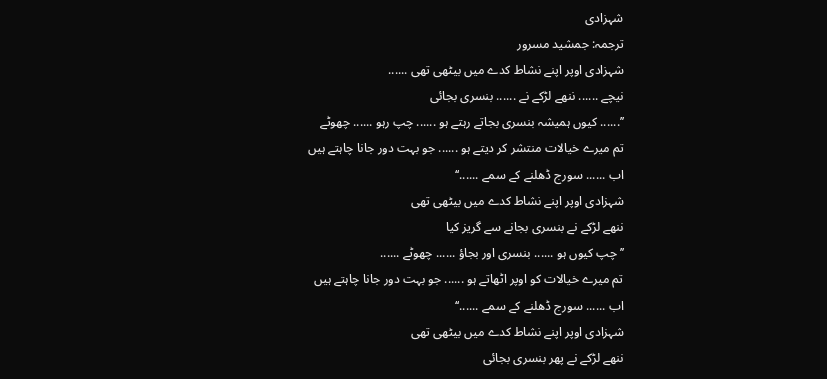شہزادی
ترجمہ: جمشید مسرور
شہزادی اوپر اپنے نشاط کدے میں بیٹھی تھی ......
نیچے ...... ننھے لڑکے نے ...... بنسری بجائی
’’...... کیوں ہمیشہ بنسری بجاتے رہتے ہو ...... چپ رہو ...... چھوٹے
تم میرے خیالات منتشر کر دیتے ہو ...... جو بہت دور جانا چاہتے ہیں
اب ...... سورج ڈھلنے کے سمے ......‘‘
شہزادی اوپر اپنے نشاط کدے میں بیٹھی تھی
ننھے لڑکے نے بنسری بجانے سے گریز کیا
’’چپ کیوں ہو ...... بنسری اور بجاؤ ...... چھوٹے ......
تم میرے خیالات کو اوپر اٹھاتے ہو ...... جو بہت دور جانا چاہتے ہیں
اب ...... سورج ڈھلنے کے سمے ......‘‘
شہزادی اوپر اپنے نشاط کدے میں بیٹھی تھی
ننھے لڑکے نے پھر بنسری بجائی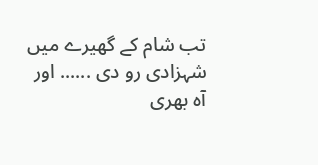تب شام کے گھیرے میں شہزادی رو دی ...... اور آہ بھری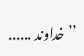’’خداوند ......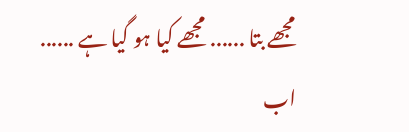مجھے بتا ...... مجھے کیا ہو گیا ہے ......
اب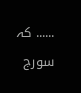...... کہ سورج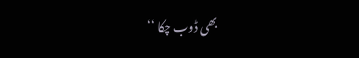بھی ڈوب چکا ‘‘